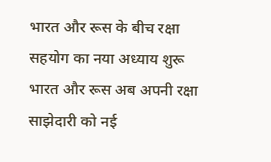भारत और रूस के बीच रक्षा सहयोग का नया अध्याय शुरू
भारत और रूस अब अपनी रक्षा साझेदारी को नई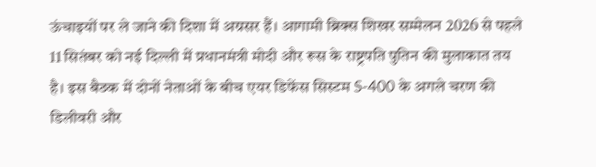ऊंचाइयों पर ले जाने की दिशा में अग्रसर हैं। आगामी ब्रिक्स शिखर सम्मेलन 2026 से पहले 11 सितंबर को नई दिल्ली में प्रधानमंत्री मोदी और रूस के राष्ट्रपति पुतिन की मुलाकात तय है। इस बैठक में दोनों नेताओं के बीच एयर डिफेंस सिस्टम S-400 के अगले चरण की डिलीवरी और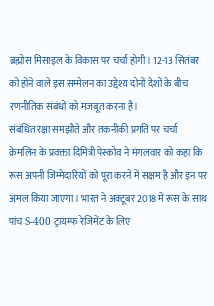ब्रह्मोस मिसाइल के विकास पर चर्चा होगी। 12-13 सितंबर को होने वाले इस सम्मेलन का उद्देश्य दोनों देशों के बीच रणनीतिक संबंधों को मजबूत करना है।
संबंधित रक्षा समझौते और तकनीकी प्रगति पर चर्चा
क्रेमलिन के प्रवक्ता दिमित्री पेस्कोव ने मंगलवार को कहा कि रूस अपनी जिम्मेदारियों को पूरा करने में सक्षम है और इन पर अमल किया जाएगा। भारत ने अक्टूबर 2018 में रूस के साथ पांच S-400 ट्रायम्फ रेजिमेंट के लिए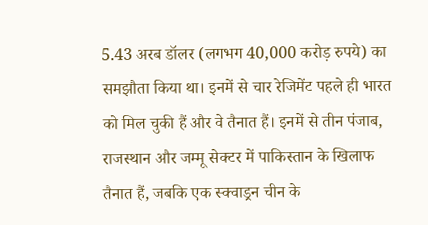5.43 अरब डॉलर (लगभग 40,000 करोड़ रुपये) का समझौता किया था। इनमें से चार रेजिमेंट पहले ही भारत को मिल चुकी हैं और वे तैनात हैं। इनमें से तीन पंजाब, राजस्थान और जम्मू सेक्टर में पाकिस्तान के खिलाफ तैनात हैं, जबकि एक स्क्वाड्रन चीन के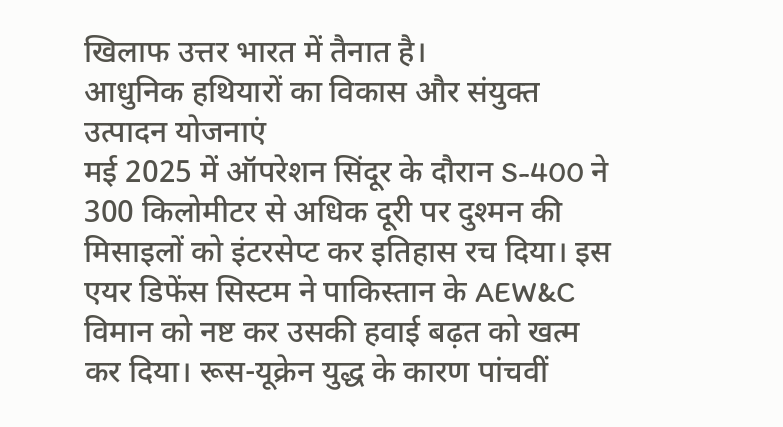खिलाफ उत्तर भारत में तैनात है।
आधुनिक हथियारों का विकास और संयुक्त उत्पादन योजनाएं
मई 2025 में ऑपरेशन सिंदूर के दौरान S-400 ने 300 किलोमीटर से अधिक दूरी पर दुश्मन की मिसाइलों को इंटरसेप्ट कर इतिहास रच दिया। इस एयर डिफेंस सिस्टम ने पाकिस्तान के AEW&C विमान को नष्ट कर उसकी हवाई बढ़त को खत्म कर दिया। रूस-यूक्रेन युद्ध के कारण पांचवीं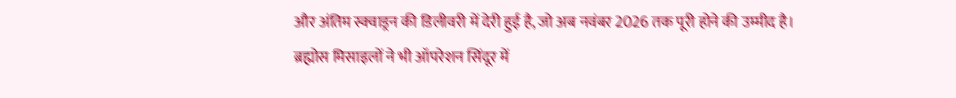और अंतिम स्क्वाड्रन की डिलीवरी में देरी हुई है, जो अब नवंबर 2026 तक पूरी होने की उम्मीद है।
ब्रह्मोस मिसाइलों ने भी ऑपरेशन सिंदूर में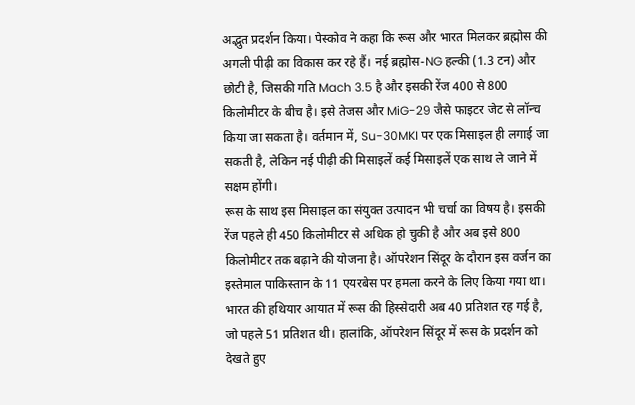अद्भुत प्रदर्शन किया। पेस्कोव ने कहा कि रूस और भारत मिलकर ब्रह्मोस की अगली पीढ़ी का विकास कर रहे हैं। नई ब्रह्मोस-NG हल्की (1.3 टन) और छोटी है, जिसकी गति Mach 3.5 है और इसकी रेंज 400 से 800 किलोमीटर के बीच है। इसे तेजस और MiG-29 जैसे फाइटर जेट से लॉन्च किया जा सकता है। वर्तमान में, Su-30MKI पर एक मिसाइल ही लगाई जा सकती है, लेकिन नई पीढ़ी की मिसाइलें कई मिसाइलें एक साथ ले जाने में सक्षम होंगी।
रूस के साथ इस मिसाइल का संयुक्त उत्पादन भी चर्चा का विषय है। इसकी रेंज पहले ही 450 किलोमीटर से अधिक हो चुकी है और अब इसे 800 किलोमीटर तक बढ़ाने की योजना है। ऑपरेशन सिंदूर के दौरान इस वर्जन का इस्तेमाल पाकिस्तान के 11 एयरबेस पर हमला करने के लिए किया गया था।
भारत की हथियार आयात में रूस की हिस्सेदारी अब 40 प्रतिशत रह गई है, जो पहले 51 प्रतिशत थी। हालांकि, ऑपरेशन सिंदूर में रूस के प्रदर्शन को देखते हुए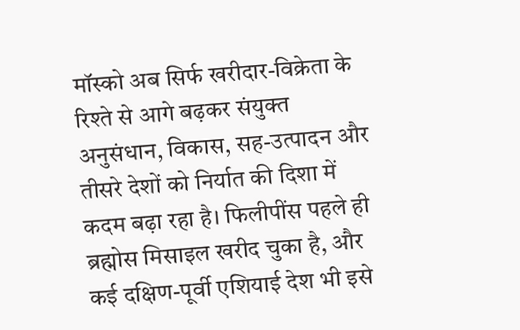मॉस्को अब सिर्फ खरीदार-विक्रेता के रिश्ते से आगे बढ़कर संयुक्त अनुसंधान, विकास, सह-उत्पादन और तीसरे देशों को निर्यात की दिशा में कदम बढ़ा रहा है। फिलीपींस पहले ही ब्रह्मोस मिसाइल खरीद चुका है, और कई दक्षिण-पूर्वी एशियाई देश भी इसे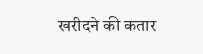खरीदने की कतार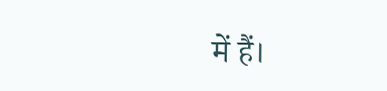में हैं।